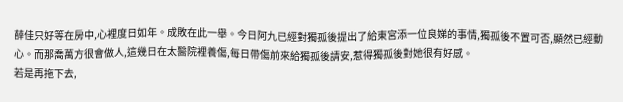薛佳只好等在房中,心裡度日如年。成敗在此一舉。今日阿九已經對獨孤後提出了給東宮添一位良娣的事情,獨孤後不置可否,顯然已經動心。而那喬萬方很會做人,這幾日在太醫院裡養傷,每日帶傷前來給獨孤後請安,惹得獨孤後對她很有好感。
若是再拖下去,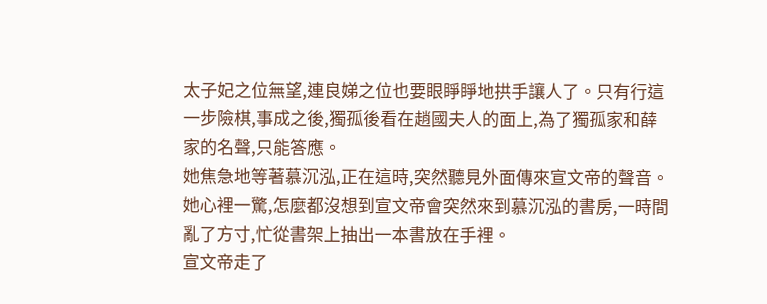太子妃之位無望,連良娣之位也要眼睜睜地拱手讓人了。只有行這一步險棋,事成之後,獨孤後看在趙國夫人的面上,為了獨孤家和薛家的名聲,只能答應。
她焦急地等著慕沉泓,正在這時,突然聽見外面傳來宣文帝的聲音。
她心裡一驚,怎麼都沒想到宣文帝會突然來到慕沉泓的書房,一時間亂了方寸,忙從書架上抽出一本書放在手裡。
宣文帝走了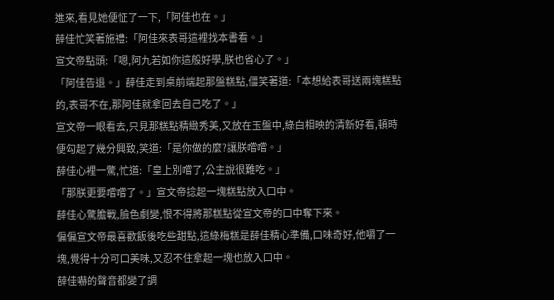進來,看見她便怔了一下,「阿佳也在。」
薛佳忙笑著施禮:「阿佳來表哥這裡找本書看。」
宣文帝點頭:「嗯,阿九若如你這般好學,朕也省心了。」
「阿佳告退。」薛佳走到桌前端起那盤糕點,僵笑著道:「本想給表哥送兩塊糕點的,表哥不在,那阿佳就拿回去自己吃了。」
宣文帝一眼看去,只見那糕點精緻秀美,又放在玉盤中,綠白相映的清新好看,頓時便勾起了幾分興致,笑道:「是你做的麼?讓朕嚐嚐。」
薛佳心裡一驚,忙道:「皇上別嚐了,公主說很難吃。」
「那朕更要嚐嚐了。」宣文帝捻起一塊糕點放入口中。
薛佳心驚膽戰,臉色劇變,恨不得將那糕點從宣文帝的口中奪下來。
偏偏宣文帝最喜歡飯後吃些甜點,這綠梅糕是薛佳精心準備,口味奇好,他嚼了一塊,覺得十分可口美味,又忍不住拿起一塊也放入口中。
薛佳嚇的聲音都變了調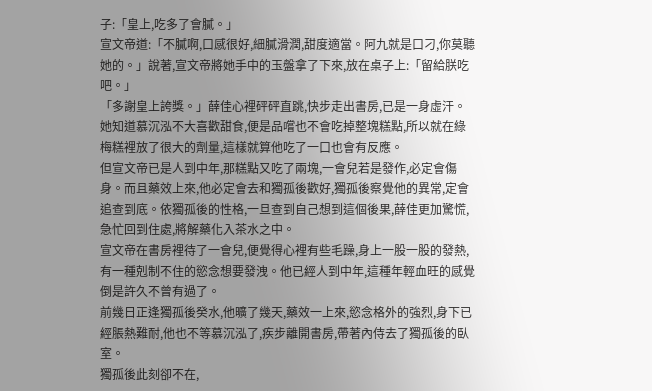子:「皇上,吃多了會膩。」
宣文帝道:「不膩啊,口感很好,細膩滑潤,甜度適當。阿九就是口刁,你莫聽她的。」說著,宣文帝將她手中的玉盤拿了下來,放在桌子上:「留給朕吃吧。」
「多謝皇上誇獎。」薛佳心裡砰砰直跳,快步走出書房,已是一身虛汗。
她知道慕沉泓不大喜歡甜食,便是品嚐也不會吃掉整塊糕點,所以就在綠梅糕裡放了很大的劑量,這樣就算他吃了一口也會有反應。
但宣文帝已是人到中年,那糕點又吃了兩塊,一會兒若是發作,必定會傷身。而且藥效上來,他必定會去和獨孤後歡好,獨孤後察覺他的異常,定會追查到底。依獨孤後的性格,一旦查到自己想到這個後果,薛佳更加驚慌,急忙回到住處,將解藥化入茶水之中。
宣文帝在書房裡待了一會兒,便覺得心裡有些毛躁,身上一股一股的發熱,有一種剋制不住的慾念想要發洩。他已經人到中年,這種年輕血旺的感覺倒是許久不曾有過了。
前幾日正逢獨孤後癸水,他曠了幾天,藥效一上來,慾念格外的強烈,身下已經脹熱難耐,他也不等慕沉泓了,疾步離開書房,帶著內侍去了獨孤後的臥室。
獨孤後此刻卻不在,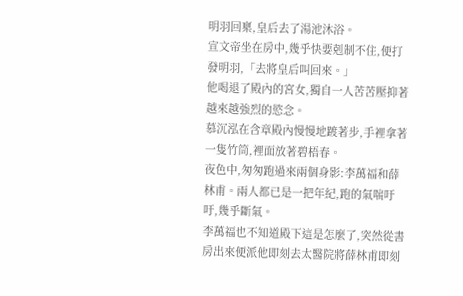明羽回稟,皇后去了湯池沐浴。
宣文帝坐在房中,幾乎快要剋制不住,便打發明羽,「去將皇后叫回來。」
他喝退了殿內的宮女,獨自一人苦苦壓抑著越來越強烈的慾念。
慕沉泓在含章殿內慢慢地踱著步,手裡拿著一隻竹筒,裡面放著碧梧春。
夜色中,匆匆跑過來兩個身影:李萬福和薛林甫。兩人都已是一把年紀,跑的氣喘吁吁,幾乎斷氣。
李萬福也不知道殿下這是怎麼了,突然從書房出來便派他即刻去太醫院將薛林甫即刻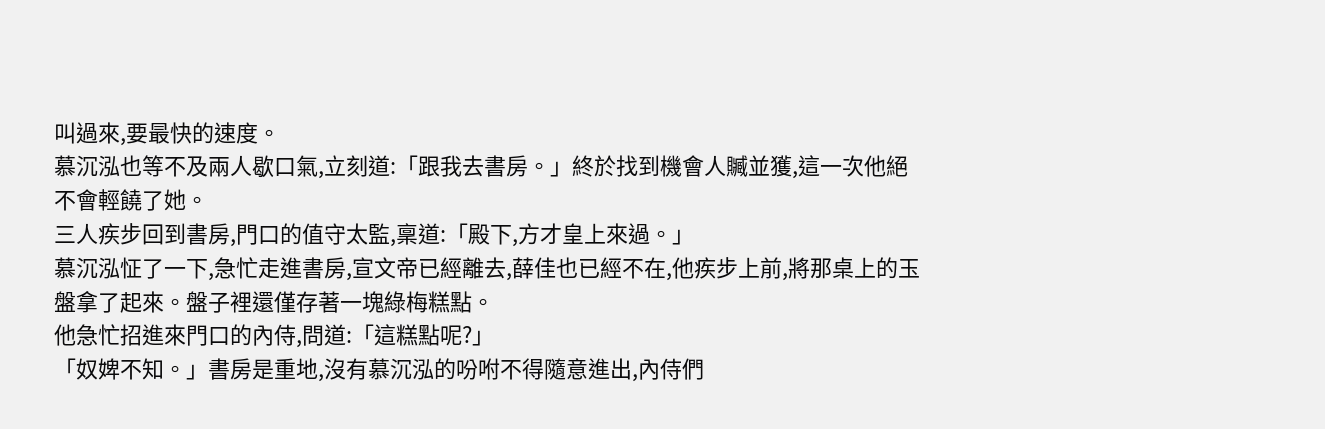叫過來,要最快的速度。
慕沉泓也等不及兩人歇口氣,立刻道:「跟我去書房。」終於找到機會人贓並獲,這一次他絕不會輕饒了她。
三人疾步回到書房,門口的值守太監,稟道:「殿下,方才皇上來過。」
慕沉泓怔了一下,急忙走進書房,宣文帝已經離去,薛佳也已經不在,他疾步上前,將那桌上的玉盤拿了起來。盤子裡還僅存著一塊綠梅糕點。
他急忙招進來門口的內侍,問道:「這糕點呢?」
「奴婢不知。」書房是重地,沒有慕沉泓的吩咐不得隨意進出,內侍們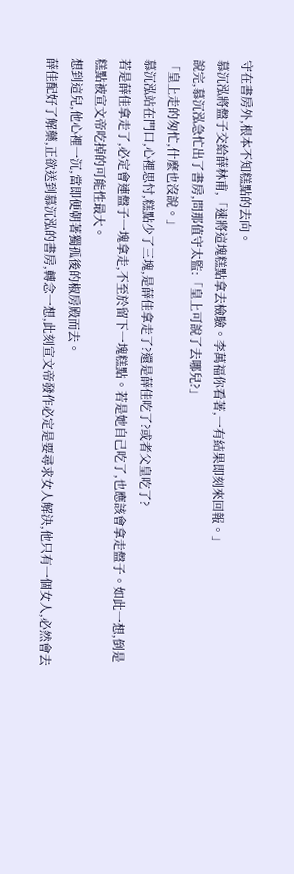守在書房外,根本不知糕點的去向。
慕沉泓將盤子交給薛林甫,「速將這塊糕點拿去檢驗。李萬福你看著,一有結果即刻來回報。」
說完,慕沉泓急忙出了書房,問那值守太監:「皇上可說了去哪兒?」
「皇上走的匆忙,什麼也沒說。」
慕沉泓站在門口,心裡思忖,糕點少了三塊,是薛佳拿走了?還是薛佳吃了?或者父皇吃了?
若是薛佳拿走了,必定會連盤子一塊拿走,不至於留下一塊糕點。若是她自己吃了,也應該會拿走盤子。如此一想,倒是糕點被宣文帝吃掉的可能性最大。
想到這兒,他心裡一沉,當即便朝著獨孤後的椒房殿而去。
薛佳配好了解藥,正欲送到慕沉泓的書房,轉念一想,此刻宣文帝發作必定是要尋求女人解決,他只有一個女人,必然會去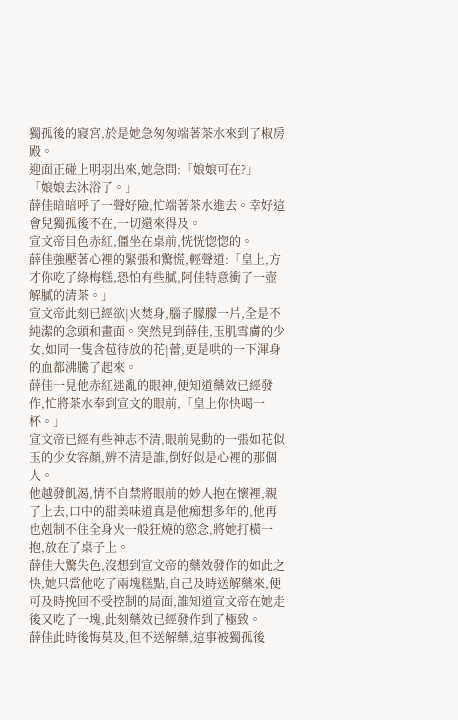獨孤後的寢宮,於是她急匆匆端著茶水來到了椒房殿。
迎面正碰上明羽出來,她急問:「娘娘可在?」
「娘娘去沐浴了。」
薛佳暗暗呼了一聲好險,忙端著茶水進去。幸好這會兒獨孤後不在,一切還來得及。
宣文帝目色赤紅,僵坐在桌前,恍恍惚惚的。
薛佳強壓著心裡的緊張和驚慌,輕聲道:「皇上,方才你吃了綠梅糕,恐怕有些膩,阿佳特意衝了一壺解膩的清茶。」
宣文帝此刻已經欲|火焚身,腦子朦朦一片,全是不純潔的念頭和畫面。突然見到薛佳,玉肌雪膚的少女,如同一隻含苞待放的花|蕾,更是哄的一下渾身的血都沸騰了起來。
薛佳一見他赤紅迷亂的眼神,便知道藥效已經發作,忙將茶水奉到宣文的眼前,「皇上你快喝一杯。」
宣文帝已經有些神志不清,眼前晃動的一張如花似玉的少女容顏,辨不清是誰,倒好似是心裡的那個人。
他越發飢渴,情不自禁將眼前的妙人抱在懷裡,親了上去,口中的甜美味道真是他痴想多年的,他再也剋制不住全身火一般狂燒的慾念,將她打橫一抱,放在了桌子上。
薛佳大驚失色,沒想到宣文帝的藥效發作的如此之快,她只當他吃了兩塊糕點,自己及時送解藥來,便可及時挽回不受控制的局面,誰知道宣文帝在她走後又吃了一塊,此刻藥效已經發作到了極致。
薛佳此時後悔莫及,但不送解藥,這事被獨孤後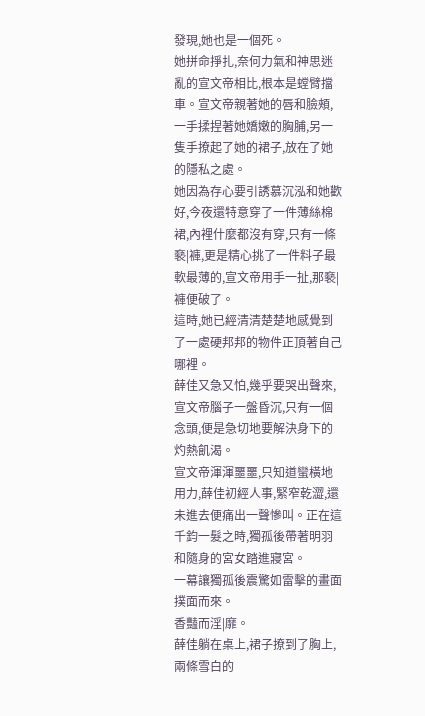發現,她也是一個死。
她拼命掙扎,奈何力氣和神思迷亂的宣文帝相比,根本是螳臂擋車。宣文帝親著她的唇和臉頰,一手揉捏著她嬌嫩的胸脯,另一隻手撩起了她的裙子,放在了她的隱私之處。
她因為存心要引誘慕沉泓和她歡好,今夜還特意穿了一件薄絲棉裙,內裡什麼都沒有穿,只有一條褻|褲,更是精心挑了一件料子最軟最薄的,宣文帝用手一扯,那褻|褲便破了。
這時,她已經清清楚楚地感覺到了一處硬邦邦的物件正頂著自己哪裡。
薛佳又急又怕,幾乎要哭出聲來,宣文帝腦子一盤昏沉,只有一個念頭,便是急切地要解決身下的灼熱飢渴。
宣文帝渾渾噩噩,只知道蠻橫地用力,薛佳初經人事,緊窄乾澀,還未進去便痛出一聲慘叫。正在這千鈞一髮之時,獨孤後帶著明羽和隨身的宮女踏進寢宮。
一幕讓獨孤後震驚如雷擊的畫面撲面而來。
香豔而淫|靡。
薛佳躺在桌上,裙子撩到了胸上,兩條雪白的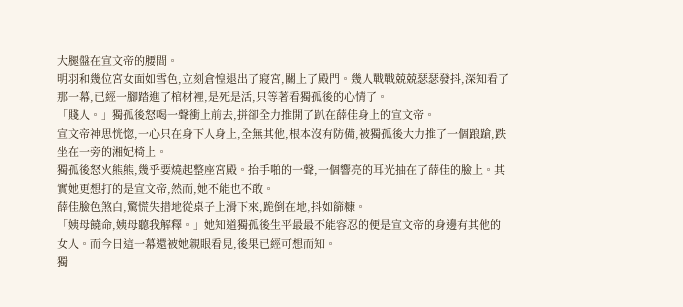大腿盤在宣文帝的腰間。
明羽和幾位宮女面如雪色,立刻倉惶退出了寢宮,關上了殿門。幾人戰戰兢兢瑟瑟發抖,深知看了那一幕,已經一腳踏進了棺材裡,是死是活,只等著看獨孤後的心情了。
「賤人。」獨孤後怒喝一聲衝上前去,拼卻全力推開了趴在薛佳身上的宣文帝。
宣文帝神思恍惚,一心只在身下人身上,全無其他,根本沒有防備,被獨孤後大力推了一個踉蹌,跌坐在一旁的湘妃椅上。
獨孤後怒火熊熊,幾乎要燒起整座宮殿。抬手啪的一聲,一個響亮的耳光抽在了薛佳的臉上。其實她更想打的是宣文帝,然而,她不能也不敢。
薛佳臉色煞白,驚慌失措地從桌子上滑下來,跪倒在地,抖如篩糠。
「姨母饒命,姨母聽我解釋。」她知道獨孤後生平最最不能容忍的便是宣文帝的身邊有其他的女人。而今日這一幕還被她親眼看見,後果已經可想而知。
獨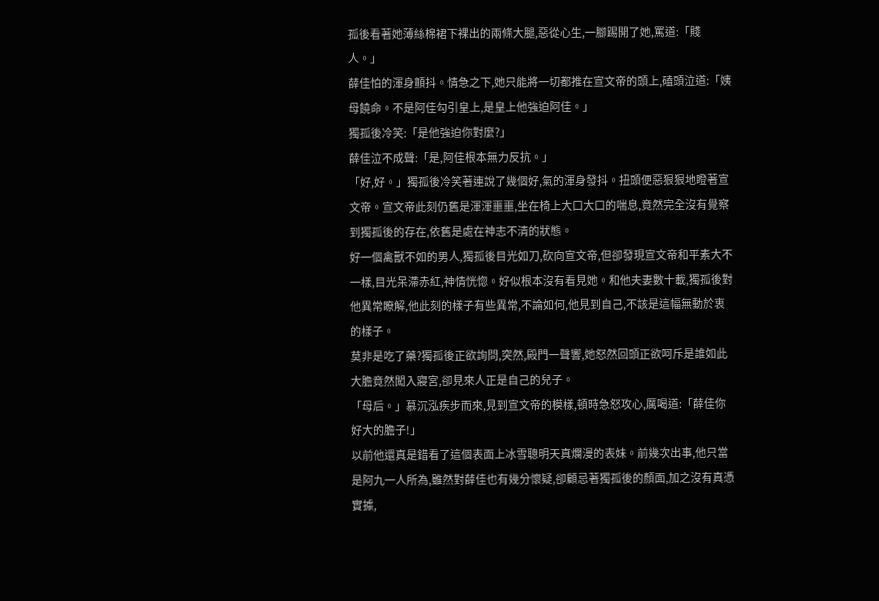孤後看著她薄絲棉裙下裸出的兩條大腿,惡從心生,一腳踢開了她,罵道:「賤人。」
薛佳怕的渾身顫抖。情急之下,她只能將一切都推在宣文帝的頭上,磕頭泣道:「姨母饒命。不是阿佳勾引皇上,是皇上他強迫阿佳。」
獨孤後冷笑:「是他強迫你對麼?」
薛佳泣不成聲:「是,阿佳根本無力反抗。」
「好,好。」獨孤後冷笑著連說了幾個好,氣的渾身發抖。扭頭便惡狠狠地瞪著宣文帝。宣文帝此刻仍舊是渾渾噩噩,坐在椅上大口大口的喘息,竟然完全沒有覺察到獨孤後的存在,依舊是處在神志不清的狀態。
好一個禽獸不如的男人,獨孤後目光如刀,砍向宣文帝,但卻發現宣文帝和平素大不一樣,目光呆滯赤紅,神情恍惚。好似根本沒有看見她。和他夫妻數十載,獨孤後對他異常瞭解,他此刻的樣子有些異常,不論如何,他見到自己,不該是這幅無動於衷的樣子。
莫非是吃了藥?獨孤後正欲詢問,突然,殿門一聲響,她怒然回頭正欲呵斥是誰如此大膽竟然闖入寢宮,卻見來人正是自己的兒子。
「母后。」慕沉泓疾步而來,見到宣文帝的模樣,頓時急怒攻心,厲喝道:「薛佳你好大的膽子!」
以前他還真是錯看了這個表面上冰雪聰明天真爛漫的表妹。前幾次出事,他只當是阿九一人所為,雖然對薛佳也有幾分懷疑,卻顧忌著獨孤後的顏面,加之沒有真憑實據,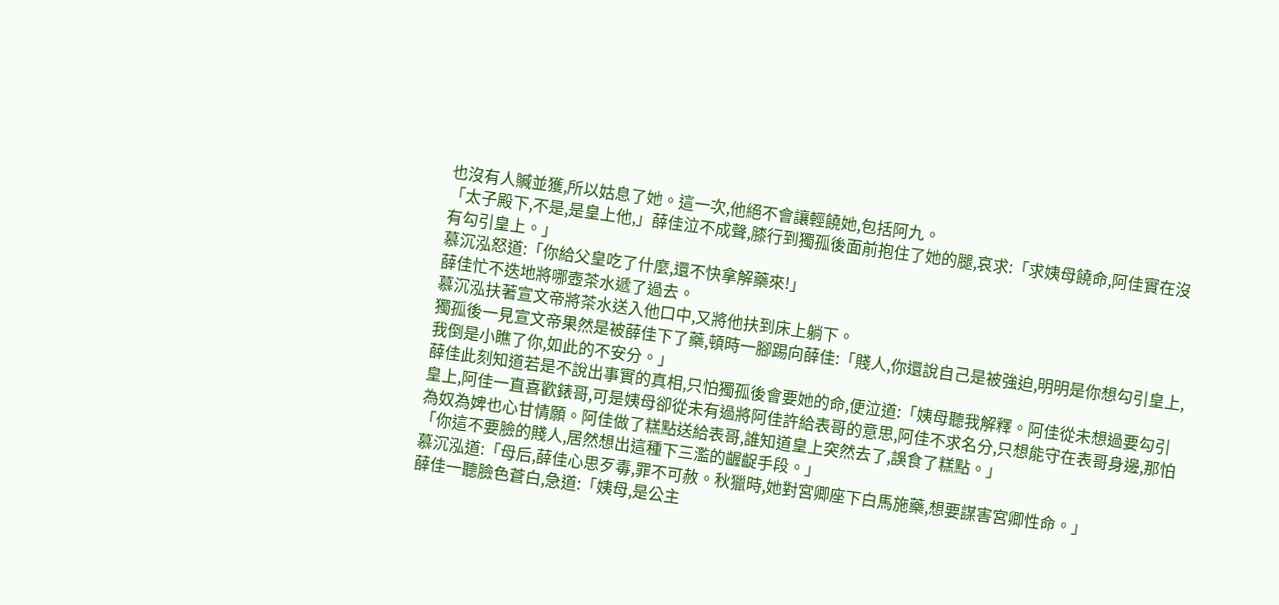也沒有人贓並獲,所以姑息了她。這一次,他絕不會讓輕饒她,包括阿九。
「太子殿下,不是,是皇上他,」薛佳泣不成聲,膝行到獨孤後面前抱住了她的腿,哀求:「求姨母饒命,阿佳實在沒有勾引皇上。」
慕沉泓怒道:「你給父皇吃了什麼,還不快拿解藥來!」
薛佳忙不迭地將哪壺茶水遞了過去。
慕沉泓扶著宣文帝將茶水送入他口中,又將他扶到床上躺下。
獨孤後一見宣文帝果然是被薛佳下了藥,頓時一腳踢向薛佳:「賤人,你還說自己是被強迫,明明是你想勾引皇上,我倒是小瞧了你,如此的不安分。」
薛佳此刻知道若是不說出事實的真相,只怕獨孤後會要她的命,便泣道:「姨母聽我解釋。阿佳從未想過要勾引皇上,阿佳一直喜歡錶哥,可是姨母卻從未有過將阿佳許給表哥的意思,阿佳不求名分,只想能守在表哥身邊,那怕為奴為婢也心甘情願。阿佳做了糕點送給表哥,誰知道皇上突然去了,誤食了糕點。」
「你這不要臉的賤人,居然想出這種下三濫的齷齪手段。」
慕沉泓道:「母后,薛佳心思歹毒,罪不可赦。秋獵時,她對宮卿座下白馬施藥,想要謀害宮卿性命。」
薛佳一聽臉色蒼白,急道:「姨母,是公主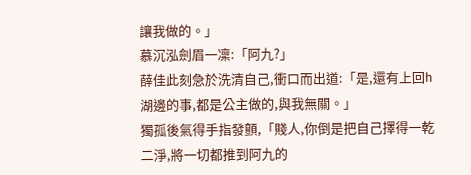讓我做的。」
慕沉泓劍眉一凜:「阿九?」
薛佳此刻急於洗清自己,衝口而出道:「是,還有上回h湖邊的事,都是公主做的,與我無關。」
獨孤後氣得手指發顫,「賤人,你倒是把自己擇得一乾二淨,將一切都推到阿九的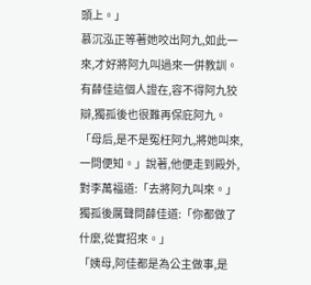頭上。」
慕沉泓正等著她咬出阿九,如此一來,才好將阿九叫過來一併教訓。有薛佳這個人證在,容不得阿九狡辯,獨孤後也很難再保庇阿九。
「母后,是不是冤枉阿九,將她叫來,一問便知。」說著,他便走到殿外,對李萬福道:「去將阿九叫來。」
獨孤後厲聲問薛佳道:「你都做了什麼,從實招來。」
「姨母,阿佳都是為公主做事,是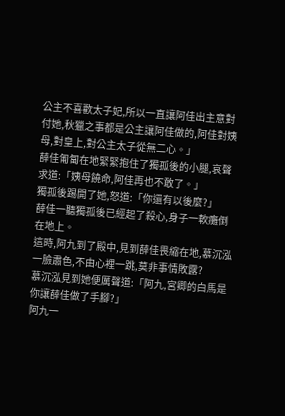公主不喜歡太子妃,所以一直讓阿佳出主意對付她,秋獵之事都是公主讓阿佳做的,阿佳對姨母,對皇上,對公主太子從無二心。」
薛佳匍匐在地緊緊抱住了獨孤後的小腿,哀聲求道:「姨母饒命,阿佳再也不敢了。」
獨孤後踢開了她,怒道:「你還有以後麼?」
薛佳一聽獨孤後已經起了殺心,身子一軟癱倒在地上。
這時,阿九到了殿中,見到薛佳畏縮在地,慕沉泓一臉肅色,不由心裡一跳,莫非事情敗露?
慕沉泓見到她便厲聲道:「阿九,宮卿的白馬是你讓薛佳做了手腳?」
阿九一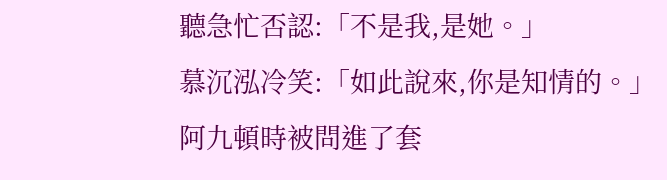聽急忙否認:「不是我,是她。」
慕沉泓冷笑:「如此說來,你是知情的。」
阿九頓時被問進了套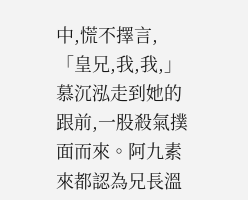中,慌不擇言,「皇兄,我,我,」
慕沉泓走到她的跟前,一股殺氣撲面而來。阿九素來都認為兄長溫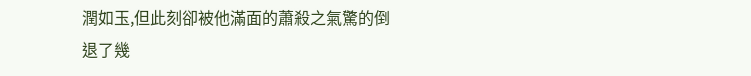潤如玉,但此刻卻被他滿面的蕭殺之氣驚的倒退了幾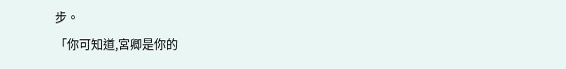步。
「你可知道,宮卿是你的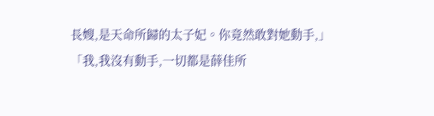長嫂,是天命所歸的太子妃。你竟然敢對她動手,」
「我,我沒有動手,一切都是薛佳所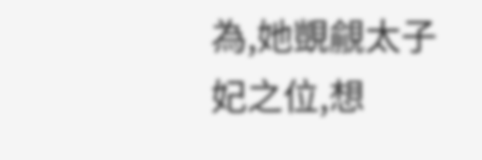為,她覬覦太子妃之位,想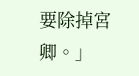要除掉宮卿。」